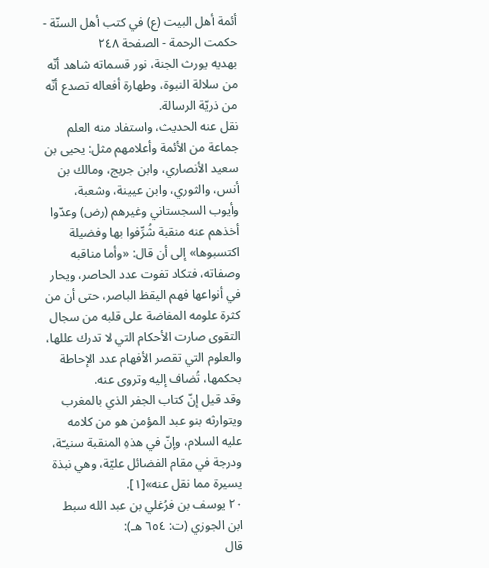أئمة أهل البيت (ع) في كتب أهل السنّة - حكمت الرحمة - الصفحة ٢٤٨
بهديه يورث الجنة، نور قسماته شاهد أنّه من سلالة النبوة، وطهارة أفعاله تصدع أنّه من ذريّة الرسالة.
نقل عنه الحديث، واستفاد منه العلم جماعة من الأئمة وأعلامهم مثل: يحيى بن سعيد الأنصاري، وابن جريج، ومالك بن أنس، والثوري، وابن عيينة، وشعبة، وأيوب السجستاني وغيرهم (رض) وعدّوا أخذهم عنه منقبة شُرِّفوا بها وفضيلة اكتسبوها» إلى أن قال: «وأما مناقبه وصفاته، فتكاد تفوت عدد الحاصر، ويحار في أنواعها فهم اليقظ الباصر، حتى أن من كثرة علومه المفاضة على قلبه من سجال التقوى صارت الأحكام التي لا تدرك عللها، والعلوم التي تقصر الأفهام عدد الإحاطة بحكمها، تُضاف إليه وتروى عنه.
وقد قيل إنّ كتاب الجفر الذي بالمغرب ويتوارثه بنو عبد المؤمن هو من كلامه عليه السلام، وإنّ في هذهِ المنقبة سنيـّة، ودرجة في مقام الفضائل عليّة، وهي نبذة يسيرة مما نقل عنه»[١].
٢٠ يوسف بن فرُغلي بن عبد الله سبط ابن الجوزي (ت: ٦٥٤ هـ):
قال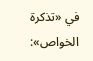في «تذكرة الخواص»: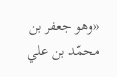«وهو جعفر بن محمّد بن علي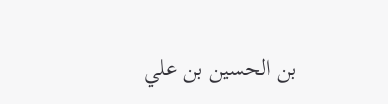بن الحسين بن علي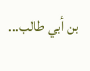بن أبي طالب...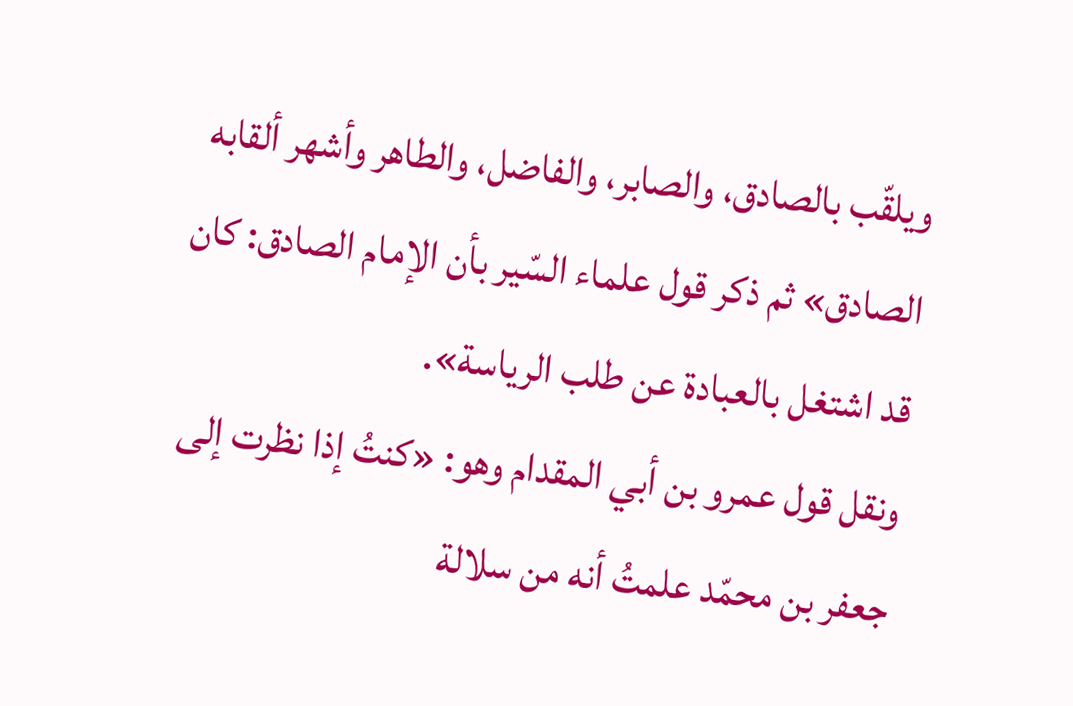ويلقّب بالصادق، والصابر، والفاضل، والطاهر وأشهر ألقابه الصادق» ثم ذكر قول علماء السّير بأن الإمام الصادق: كان قد اشتغل بالعبادة عن طلب الرياسة».
ونقل قول عمرو بن أبي المقدام وهو: «كنتُ إذا نظرت إلى جعفر بن محمّد علمتُ أنه من سلالة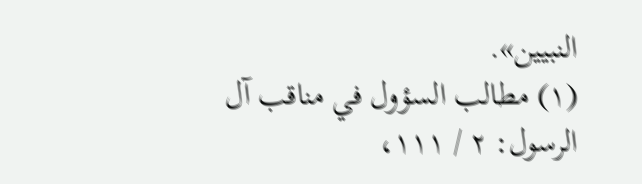النبيين».
(١) مطالب السؤول في مناقب آل الرسول: ٢ / ١١١،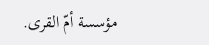مؤسسة أمّ القرى.